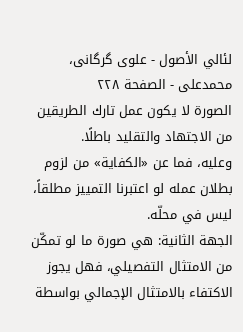لئالي الأصول - علوی گرگانی، محمدعلی - الصفحة ٢٢٨
الصورة لا يكون عمل تارك الطريقين من الاجتهاد والتقليد باطلًا.
وعليه، فما عن «الكفاية» من لزوم بطلان عمله لو اعتبرنا التمييز مطلقاً، ليس في محلّه.
الجهة الثانية: هي صورة ما لو تمكّن من الامتثال التفصيلي، فهل يجوز الاكتفاء بالامتثال الإجمالي بواسطة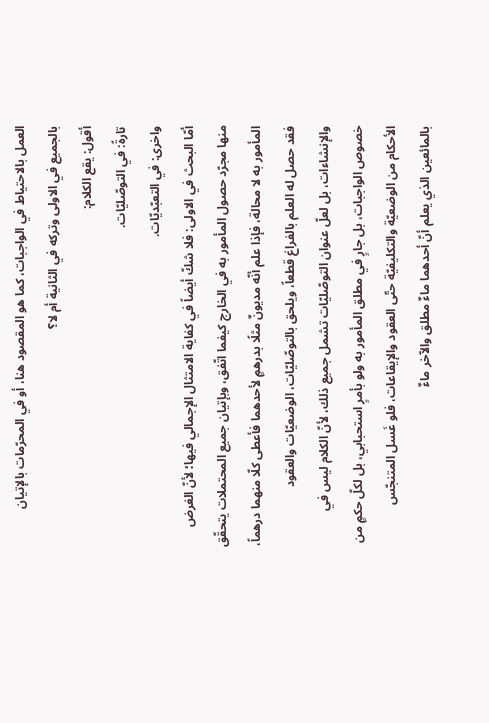العمل بالاحتياط في الواجبات، كما هو المقصود هنا، أو في المحرّمات بالإتيان بالجميع في الاولى وتركه في الثانية أم لا؟
أقول: يقع الكلام:
تارةً: في التوصّليّات.
واخرى: في التعبّديّات.
أمّا البحث في الاولى: فلا شكّ أيضاً في كفاية الامتثال الإجمالي فيها؛ لأنّ الغرض منها مجرّد حصول المأمور به في الخارج كيفما اتّفق، وبإتيان جميع المحتملات يتحقّق المأمور به لا محالة، فإذا علم أنّه مديونٌ مثلًا بدرهمٍ لأحدهما فأعطى كلّا منهما درهماً، فقد حصل له العلم بالفراغ قطعاً، ويلحق بالتوصّليّات، الوضعيّات والعقود والإنشاءات، بل لعلّ عنوان التوصّليّات تشمل جميع ذلك، لأنّ الكلام ليس في خصوص الواجبات، بل جارٍ في مطلق المأمور به ولو بأمرٍ استحبابي، بل لكلّ حكمٍ من الأحكام من الوضعيّة والتكليفيّة حتّى العقود والإيقاعات، فلو غَسل المتنجّس بالمائعين الذي يعلم أنّ أحدهما ماءٌ مطلق والآخر ماءٌ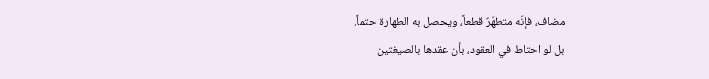مضاف، فإنّه متطهّرٌ قطعاً، ويحصل به الطهارة حتماً.
بل لو احتاط في العقود، بأن عقدها بالصيغتين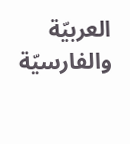العربيّة والفارسيّة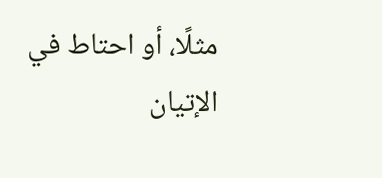مثلًا، أو احتاط في الإتيان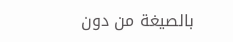بالصيغة من دون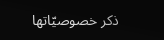ذكر خصوصيّاتها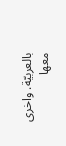بالعربيّة. واخرى معها